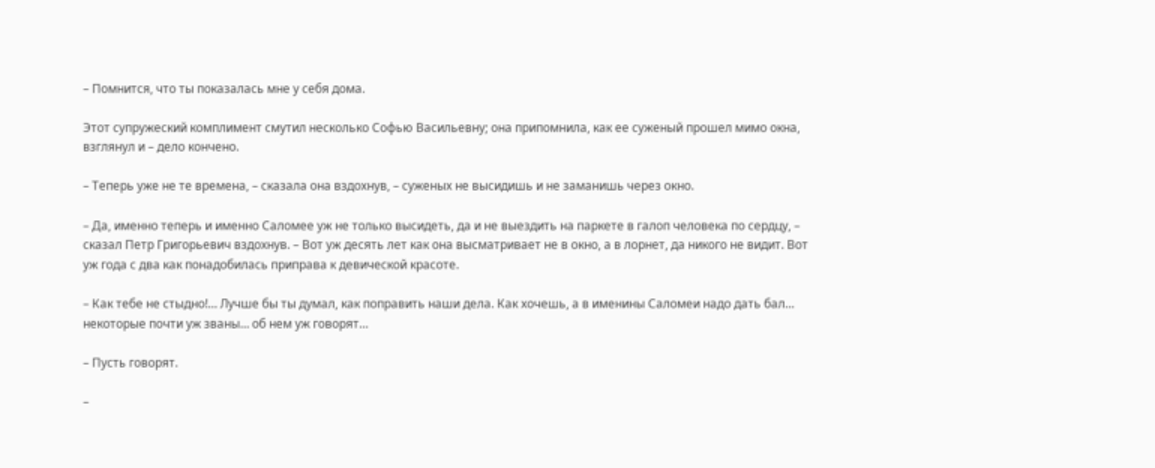– Помнится, что ты показалась мне у себя дома.

Этот супружеский комплимент смутил несколько Софью Васильевну; она припомнила, как ее суженый прошел мимо окна, взглянул и – дело кончено.

– Теперь уже не те времена, – сказала она вздохнув, – суженых не высидишь и не заманишь через окно.

– Да, именно теперь и именно Саломее уж не только высидеть, да и не выездить на паркете в галоп человека по сердцу, – сказал Петр Григорьевич вздохнув. – Вот уж десять лет как она высматривает не в окно, а в лорнет, да никого не видит. Вот уж года с два как понадобилась приправа к девической красоте.

– Как тебе не стыдно!… Лучше бы ты думал, как поправить наши дела. Как хочешь, а в именины Саломеи надо дать бал… некоторые почти уж званы… об нем уж говорят…

– Пусть говорят.

–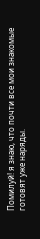Помилуй! я знаю, что почти все мои знакомые готовят уже наряды.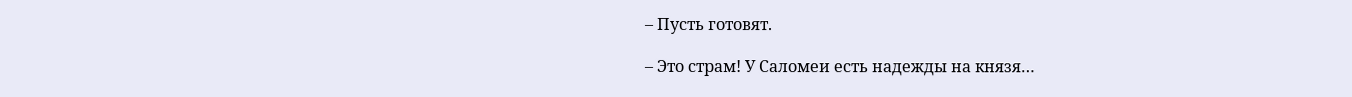– Пусть готовят.

– Это страм! У Саломеи есть надежды на князя…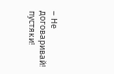– Не договаривай! пустяки!